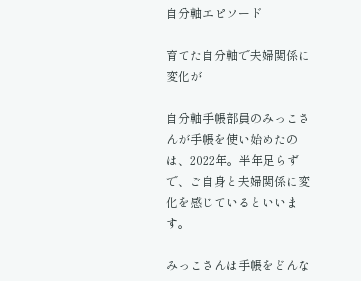自分軸エピソード

育てた自分軸で夫婦関係に変化が

自分軸手帳部員のみっこさんが手帳を使い始めたのは、2022年。半年足らずで、ご自身と夫婦関係に変化を感じているといいます。

みっこさんは手帳をどんな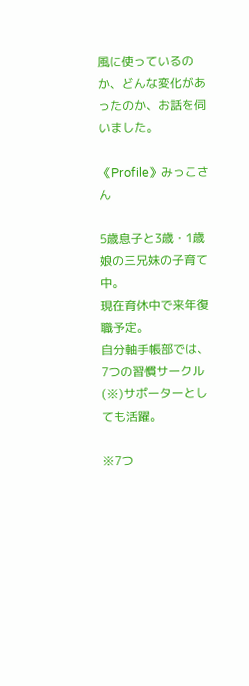風に使っているのか、どんな変化があったのか、お話を伺いました。

《Profile》みっこさん

5歳息子と3歳・1歳娘の三兄妹の子育て中。
現在育休中で来年復職予定。
自分軸手帳部では、7つの習慣サークル(※)サポーターとしても活躍。

※7つ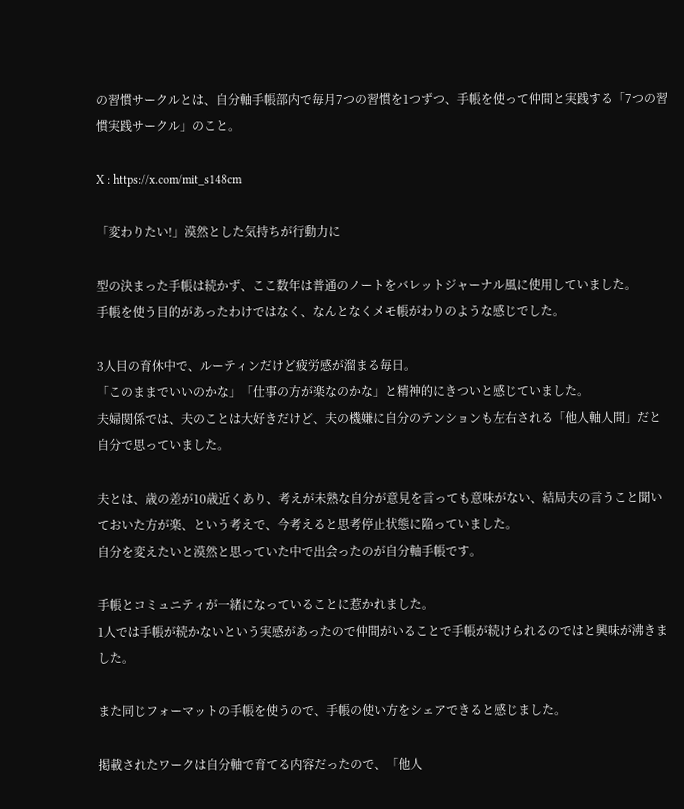の習慣サークルとは、自分軸手帳部内で毎月7つの習慣を1つずつ、手帳を使って仲間と実践する「7つの習慣実践サークル」のこと。

X : https://x.com/mit_s148cm

「変わりたい!」漠然とした気持ちが行動力に

型の決まった手帳は続かず、ここ数年は普通のノートをバレットジャーナル風に使用していました。
手帳を使う目的があったわけではなく、なんとなくメモ帳がわりのような感じでした。

3人目の育休中で、ルーティンだけど疲労感が溜まる毎日。
「このままでいいのかな」「仕事の方が楽なのかな」と精神的にきついと感じていました。
夫婦関係では、夫のことは大好きだけど、夫の機嫌に自分のテンションも左右される「他人軸人間」だと自分で思っていました。

夫とは、歳の差が10歳近くあり、考えが未熟な自分が意見を言っても意味がない、結局夫の言うこと聞いておいた方が楽、という考えで、今考えると思考停止状態に陥っていました。
自分を変えたいと漠然と思っていた中で出会ったのが自分軸手帳です。

手帳とコミュニティが一緒になっていることに惹かれました。
1人では手帳が続かないという実感があったので仲間がいることで手帳が続けられるのではと興味が沸きました。

また同じフォーマットの手帳を使うので、手帳の使い方をシェアできると感じました。

掲載されたワークは自分軸で育てる内容だったので、「他人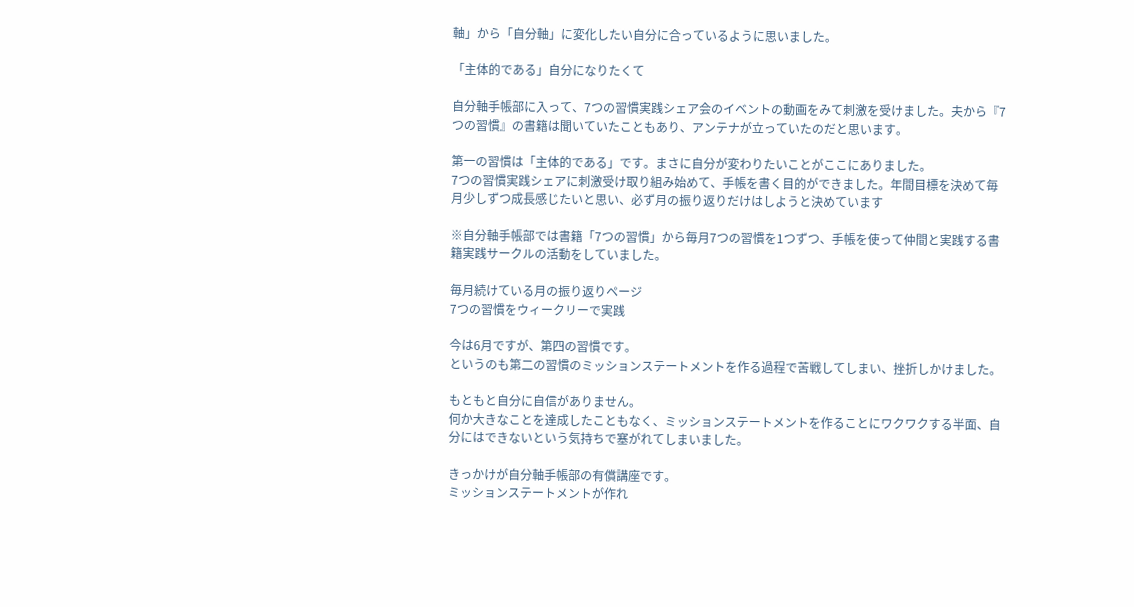軸」から「自分軸」に変化したい自分に合っているように思いました。

「主体的である」自分になりたくて

自分軸手帳部に入って、7つの習慣実践シェア会のイベントの動画をみて刺激を受けました。夫から『7つの習慣』の書籍は聞いていたこともあり、アンテナが立っていたのだと思います。

第一の習慣は「主体的である」です。まさに自分が変わりたいことがここにありました。
7つの習慣実践シェアに刺激受け取り組み始めて、手帳を書く目的ができました。年間目標を決めて毎月少しずつ成長感じたいと思い、必ず月の振り返りだけはしようと決めています

※自分軸手帳部では書籍「7つの習慣」から毎月7つの習慣を1つずつ、手帳を使って仲間と実践する書籍実践サークルの活動をしていました。

毎月続けている月の振り返りページ
7つの習慣をウィークリーで実践

今は6月ですが、第四の習慣です。
というのも第二の習慣のミッションステートメントを作る過程で苦戦してしまい、挫折しかけました。

もともと自分に自信がありません。
何か大きなことを達成したこともなく、ミッションステートメントを作ることにワクワクする半面、自分にはできないという気持ちで塞がれてしまいました。

きっかけが自分軸手帳部の有償講座です。
ミッションステートメントが作れ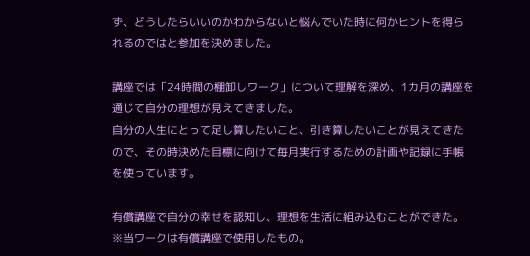ず、どうしたらいいのかわからないと悩んでいた時に何かヒントを得られるのではと参加を決めました。

講座では「24時間の棚卸しワーク」について理解を深め、1カ月の講座を通じて自分の理想が見えてきました。
自分の人生にとって足し算したいこと、引き算したいことが見えてきたので、その時決めた目標に向けて毎月実行するための計画や記録に手帳を使っています。

有償講座で自分の幸せを認知し、理想を生活に組み込むことができた。
※当ワークは有償講座で使用したもの。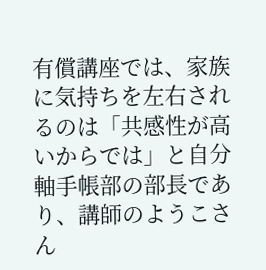有償講座では、家族に気持ちを左右されるのは「共感性が高いからでは」と自分軸手帳部の部長であり、講師のようこさん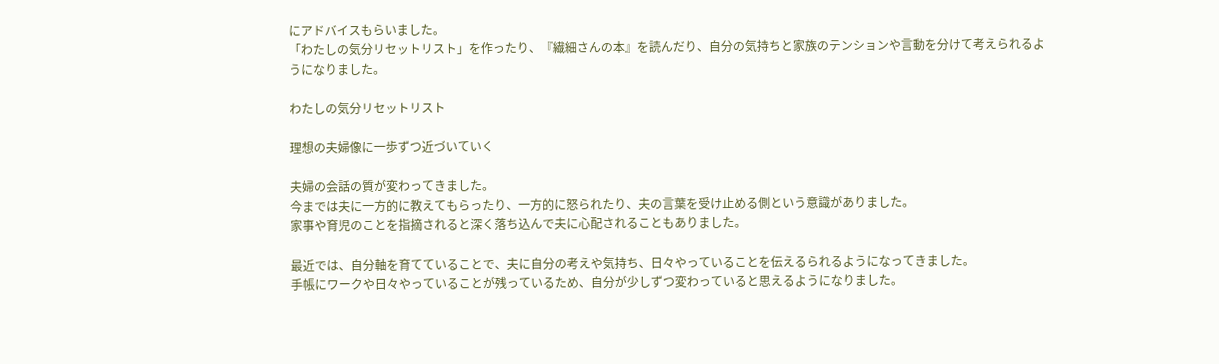にアドバイスもらいました。
「わたしの気分リセットリスト」を作ったり、『繊細さんの本』を読んだり、自分の気持ちと家族のテンションや言動を分けて考えられるようになりました。

わたしの気分リセットリスト

理想の夫婦像に一歩ずつ近づいていく

夫婦の会話の質が変わってきました。
今までは夫に一方的に教えてもらったり、一方的に怒られたり、夫の言葉を受け止める側という意識がありました。
家事や育児のことを指摘されると深く落ち込んで夫に心配されることもありました。

最近では、自分軸を育てていることで、夫に自分の考えや気持ち、日々やっていることを伝えるられるようになってきました。
手帳にワークや日々やっていることが残っているため、自分が少しずつ変わっていると思えるようになりました。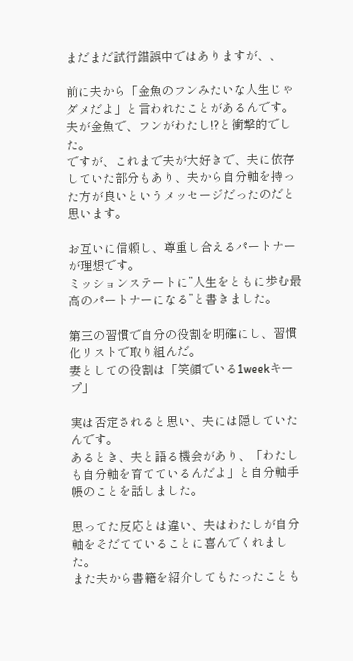まだまだ試行錯誤中ではありますが、、

前に夫から「金魚のフンみたいな人生じゃダメだよ」と言われたことがあるんです。
夫が金魚で、フンがわたし!?と衝撃的でした。
ですが、これまで夫が大好きで、夫に依存していた部分もあり、夫から自分軸を持った方が良いというメッセージだったのだと思います。

お互いに信頼し、尊重し合えるパートナーが理想です。
ミッションステートに”人生をともに歩む最高のパートナーになる”と書きました。

第三の習慣で自分の役割を明確にし、習慣化リストで取り組んだ。
妻としての役割は「笑顔でいる1weekキープ」

実は否定されると思い、夫には隠していたんです。
あるとき、夫と語る機会があり、「わたしも自分軸を育てているんだよ」と自分軸手帳のことを話しました。

思ってた反応とは違い、夫はわたしが自分軸をそだてていることに喜んでくれました。
また夫から書籍を紹介してもたったことも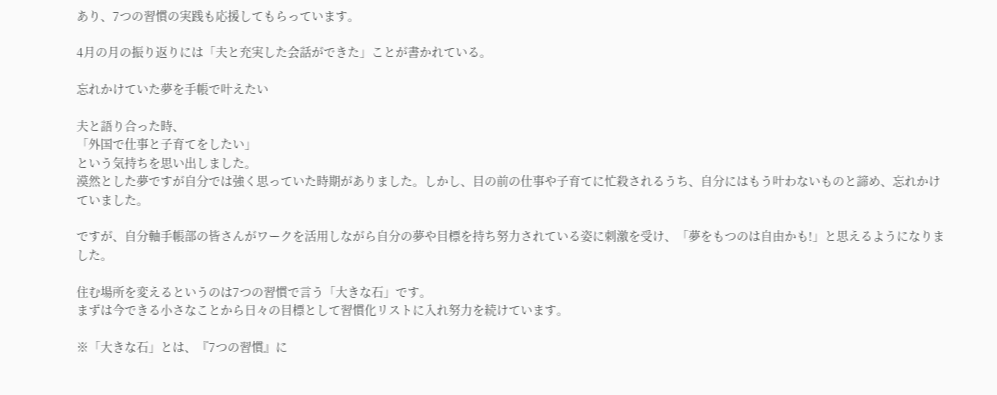あり、7つの習慣の実践も応援してもらっています。

4月の月の振り返りには「夫と充実した会話ができた」ことが書かれている。

忘れかけていた夢を手帳で叶えたい

夫と語り合った時、
「外国で仕事と子育てをしたい」
という気持ちを思い出しました。
漠然とした夢ですが自分では強く思っていた時期がありました。しかし、目の前の仕事や子育てに忙殺されるうち、自分にはもう叶わないものと諦め、忘れかけていました。

ですが、自分軸手帳部の皆さんがワークを活用しながら自分の夢や目標を持ち努力されている姿に刺激を受け、「夢をもつのは自由かも!」と思えるようになりました。

住む場所を変えるというのは7つの習慣で言う「大きな石」です。
まずは今できる小さなことから日々の目標として習慣化リストに入れ努力を続けています。

※「大きな石」とは、『7つの習慣』に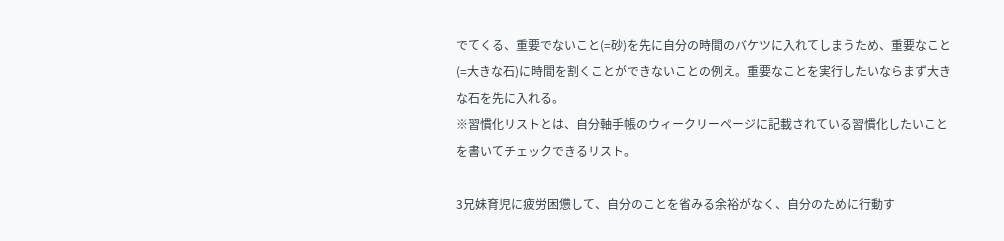でてくる、重要でないこと(=砂)を先に自分の時間のバケツに入れてしまうため、重要なこと(=大きな石)に時間を割くことができないことの例え。重要なことを実行したいならまず大きな石を先に入れる。
※習慣化リストとは、自分軸手帳のウィークリーページに記載されている習慣化したいことを書いてチェックできるリスト。

3兄妹育児に疲労困憊して、自分のことを省みる余裕がなく、自分のために行動す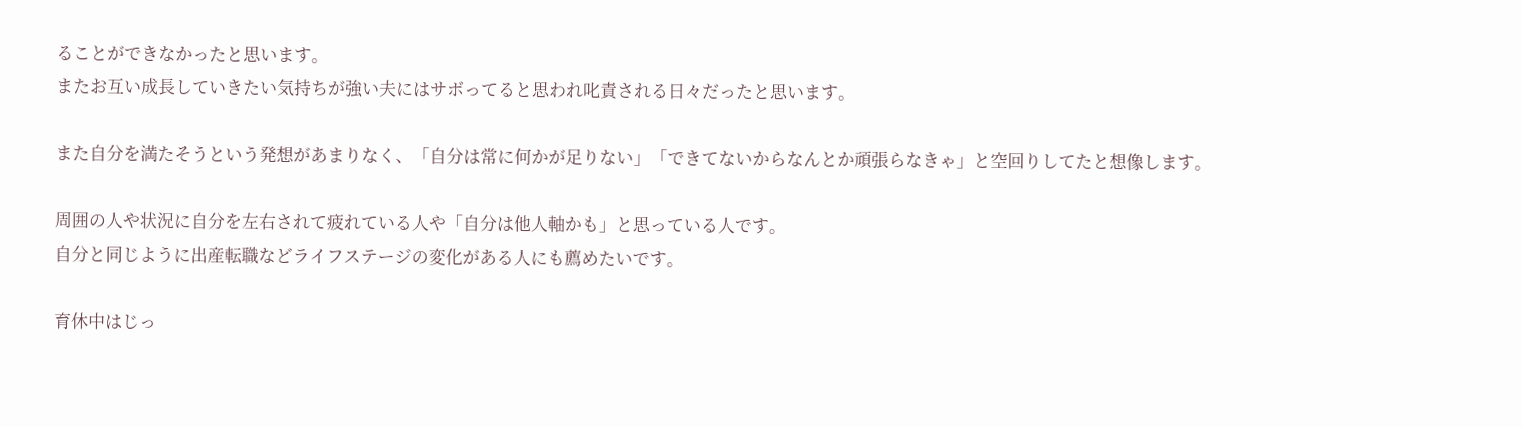ることができなかったと思います。
またお互い成長していきたい気持ちが強い夫にはサボってると思われ叱責される日々だったと思います。

また自分を満たそうという発想があまりなく、「自分は常に何かが足りない」「できてないからなんとか頑張らなきゃ」と空回りしてたと想像します。

周囲の人や状況に自分を左右されて疲れている人や「自分は他人軸かも」と思っている人です。
自分と同じように出産転職などライフステージの変化がある人にも薦めたいです。

育休中はじっ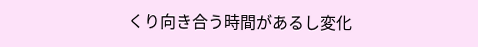くり向き合う時間があるし変化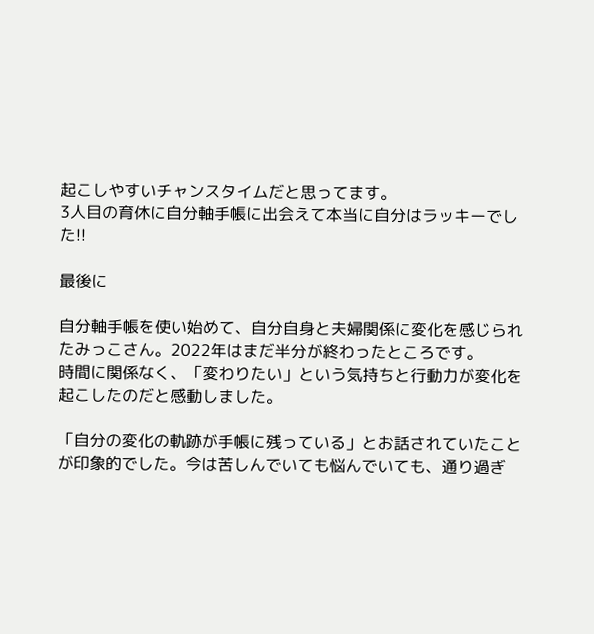起こしやすいチャンスタイムだと思ってます。
3人目の育休に自分軸手帳に出会えて本当に自分はラッキーでした!!

最後に

自分軸手帳を使い始めて、自分自身と夫婦関係に変化を感じられたみっこさん。2022年はまだ半分が終わったところです。
時間に関係なく、「変わりたい」という気持ちと行動力が変化を起こしたのだと感動しました。

「自分の変化の軌跡が手帳に残っている」とお話されていたことが印象的でした。今は苦しんでいても悩んでいても、通り過ぎ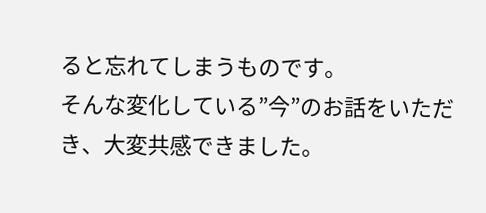ると忘れてしまうものです。
そんな変化している”今”のお話をいただき、大変共感できました。